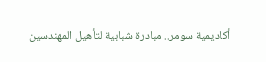أكاديمية سومر.. مبادرة شبابية لتأهيل المهندسين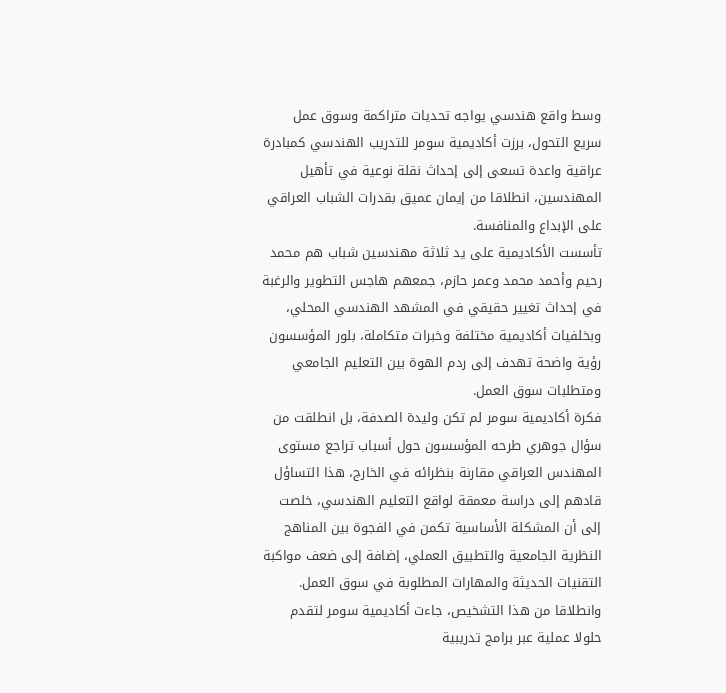وسط واقع هندسي يواجه تحديات متراكمة وسوق عمل سريع التحول، برزت أكاديمية سومر للتدريب الهندسي كمبادرة عراقية واعدة تسعى إلى إحداث نقلة نوعية في تأهيل المهندسين، انطلاقا من إيمان عميق بقدرات الشباب العراقي على الإبداع والمنافسة.
تأسست الأكاديمية على يد ثلاثة مهندسين شباب هم محمد رحيم وأحمد محمد وعمر حازم، جمعهم هاجس التطوير والرغبة في إحداث تغيير حقيقي في المشهد الهندسي المحلي، وبخلفيات أكاديمية مختلفة وخبرات متكاملة، بلور المؤسسون رؤية واضحة تهدف إلى ردم الهوة بين التعليم الجامعي ومتطلبات سوق العمل.
فكرة أكاديمية سومر لم تكن وليدة الصدفة، بل انطلقت من سؤال جوهري طرحه المؤسسون حول أسباب تراجع مستوى المهندس العراقي مقارنة بنظرائه في الخارج، هذا التساؤل قادهم إلى دراسة معمقة لواقع التعليم الهندسي، خلصت إلى أن المشكلة الأساسية تكمن في الفجوة بين المناهج النظرية الجامعية والتطبيق العملي، إضافة إلى ضعف مواكبة التقنيات الحديثة والمهارات المطلوبة في سوق العمل.
وانطلاقا من هذا التشخيص، جاءت أكاديمية سومر لتقدم حلولا عملية عبر برامج تدريبية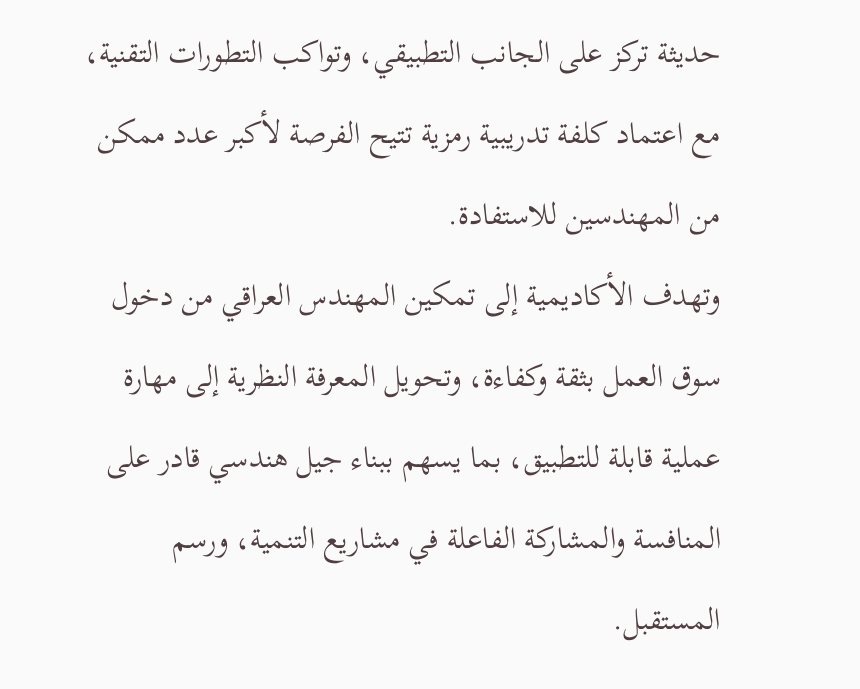حديثة تركز على الجانب التطبيقي، وتواكب التطورات التقنية، مع اعتماد كلفة تدريبية رمزية تتيح الفرصة لأكبر عدد ممكن من المهندسين للاستفادة.
وتهدف الأكاديمية إلى تمكين المهندس العراقي من دخول سوق العمل بثقة وكفاءة، وتحويل المعرفة النظرية إلى مهارة عملية قابلة للتطبيق، بما يسهم ببناء جيل هندسي قادر على المنافسة والمشاركة الفاعلة في مشاريع التنمية، ورسم المستقبل.